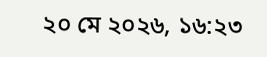২০ মে ২০২৬, ১৬:২৩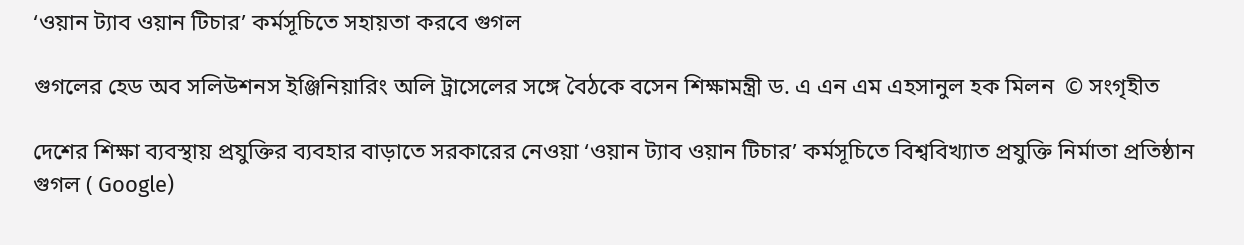‘ওয়ান ট্যাব ওয়ান টিচার’ কর্মসূচিতে সহায়তা করবে গুগল

গুগলের হেড অব সলিউশনস ইঞ্জিনিয়ারিং অলি ট্রাসেলের সঙ্গে বৈঠকে বসেন শিক্ষামন্ত্রী ড. এ এন এম এহসানুল হক মিলন  © সংগৃহীত

দেশের শিক্ষা ব্যবস্থায় প্রযুক্তির ব্যবহার বাড়াতে সরকারের নেওয়া ‘ওয়ান ট্যাব ওয়ান টিচার’ কর্মসূচিতে বিশ্ববিখ্যাত প্রযুক্তি নির্মাতা প্রতিষ্ঠান গুগল ( Google)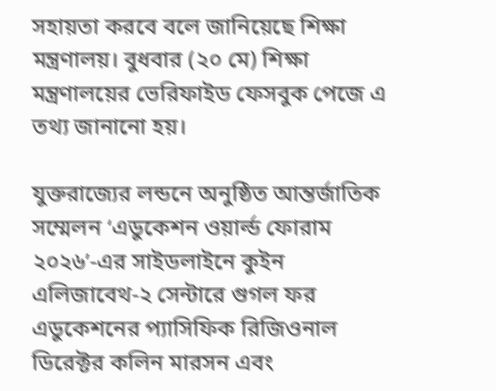সহায়তা করবে বলে জানিয়েছে শিক্ষা মন্ত্রণালয়। বুধবার (২০ মে) শিক্ষা মন্ত্রণালয়ের ভেরিফাইড ফেসবুক পেজে এ তথ্য জানানো হয়।

যুক্তরাজ্যের লন্ডনে অনুষ্ঠিত আন্তর্জাতিক সম্মেলন ‘এডুকেশন ওয়ার্ল্ড ফোরাম ২০২৬’-এর সাইডলাইনে কুইন এলিজাবেথ-২ সেন্টারে গুগল ফর এডুকেশনের প্যাসিফিক রিজিওনাল ডিরেক্টর কলিন মারসন এবং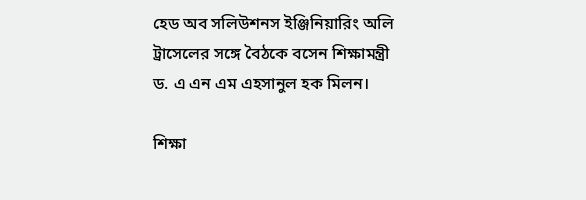হেড অব সলিউশনস ইঞ্জিনিয়ারিং অলি ট্রাসেলের সঙ্গে বৈঠকে বসেন শিক্ষামন্ত্রী ড. এ এন এম এহসানুল হক মিলন।

শিক্ষা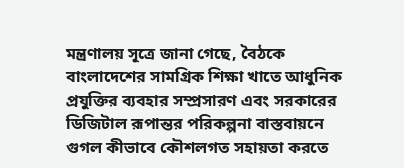মন্ত্রণালয় সূত্রে জানা গেছে, বৈঠকে বাংলাদেশের সামগ্রিক শিক্ষা খাতে আধুনিক প্রযুক্তির ব্যবহার সম্প্রসারণ এবং সরকারের ডিজিটাল রূপান্তর পরিকল্পনা বাস্তবায়নে গুগল কীভাবে কৌশলগত সহায়তা করতে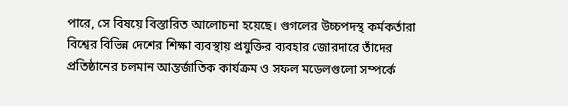পারে, সে বিষয়ে বিস্তারিত আলোচনা হয়েছে। গুগলের উচ্চপদস্থ কর্মকর্তারা বিশ্বের বিভিন্ন দেশের শিক্ষা ব্যবস্থায় প্রযুক্তির ব্যবহার জোরদারে তাঁদের প্রতিষ্ঠানের চলমান আন্তর্জাতিক কার্যক্রম ও সফল মডেলগুলো সম্পর্কে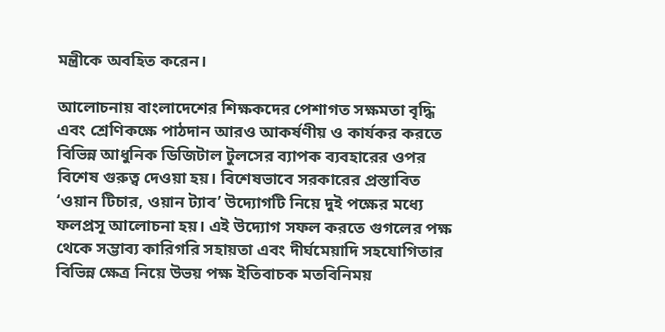মন্ত্রীকে অবহিত করেন।

আলোচনায় বাংলাদেশের শিক্ষকদের পেশাগত সক্ষমতা বৃদ্ধি এবং শ্রেণিকক্ষে পাঠদান আরও আকর্ষণীয় ও কার্যকর করতে বিভিন্ন আধুনিক ডিজিটাল টুলসের ব্যাপক ব্যবহারের ওপর বিশেষ গুরুত্ব দেওয়া হয়। বিশেষভাবে সরকারের প্রস্তাবিত ‘ওয়ান টিচার, ওয়ান ট্যাব’ উদ্যোগটি নিয়ে দুই পক্ষের মধ্যে ফলপ্রসূ আলোচনা হয়। এই উদ্যোগ সফল করতে গুগলের পক্ষ থেকে সম্ভাব্য কারিগরি সহায়তা এবং দীর্ঘমেয়াদি সহযোগিতার বিভিন্ন ক্ষেত্র নিয়ে উভয় পক্ষ ইতিবাচক মতবিনিময়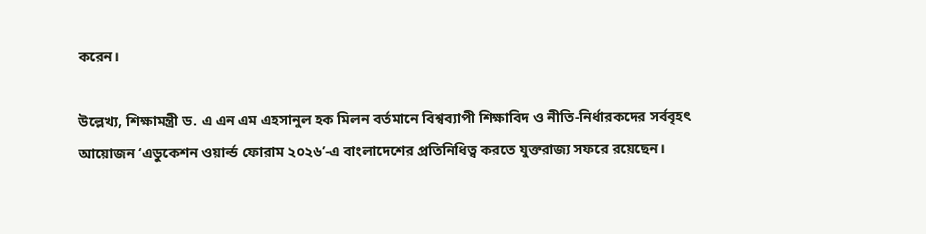করেন।

উল্লেখ্য, শিক্ষামন্ত্রী ড. এ এন এম এহসানুল হক মিলন বর্তমানে বিশ্বব্যাপী শিক্ষাবিদ ও নীতি-নির্ধারকদের সর্ববৃহৎ আয়োজন ‘এডুকেশন ওয়ার্ল্ড ফোরাম ২০২৬’-এ বাংলাদেশের প্রতিনিধিত্ব করতে যুক্তরাজ্য সফরে রয়েছেন।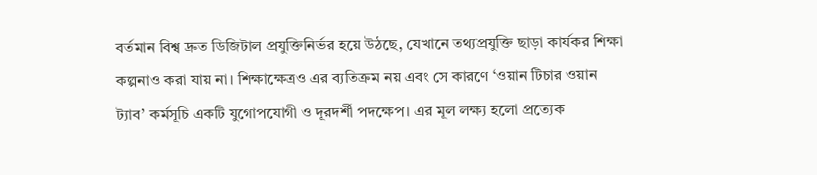বর্তমান বিশ্ব দ্রুত ডিজিটাল প্রযুক্তিনির্ভর হয়ে উঠছে, যেখানে তথ্যপ্রযুক্তি ছাড়া কার্যকর শিক্ষা কল্পনাও করা যায় না। শিক্ষাক্ষেত্রও এর ব্যতিক্রম নয় এবং সে কারণে ‘ওয়ান টিচার ওয়ান ট্যাব’ কর্মসূচি একটি যুগোপযোগী ও দূরদর্শী পদক্ষেপ। এর মূল লক্ষ্য হলো প্রত্যেক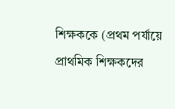শিক্ষককে (প্রথম পর্যায়ে প্রাথমিক শিক্ষকদের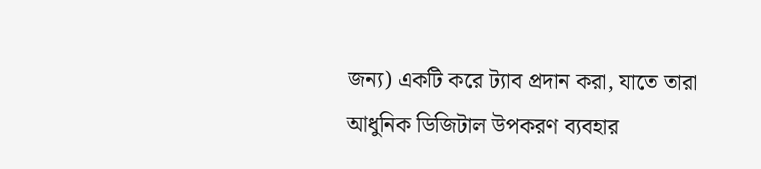জন্য) একটি করে ট্যাব প্রদান করা, যাতে তারা আধুনিক ডিজিটাল উপকরণ ব্যবহার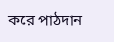করে পাঠদান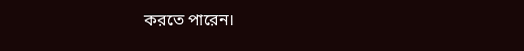করতে পারেন।